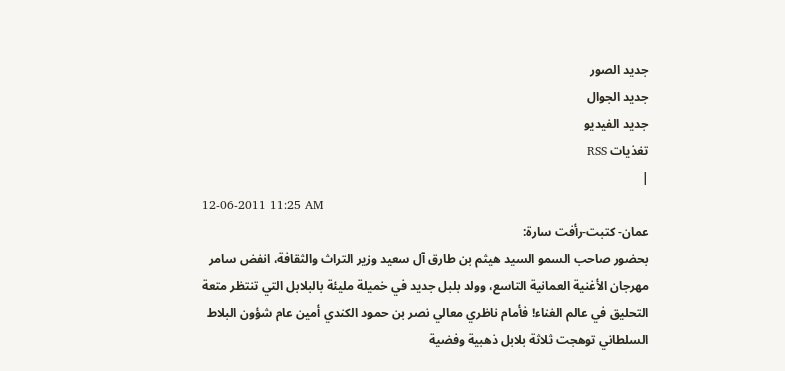جديد الصور
جديد الجوال
جديد الفيديو
تغذيات RSS
|
12-06-2011 11:25 AM
عمان- كتبت-رأفت سارة:
بحضور صاحب السمو السيد هيثم بن طارق آل سعيد وزير التراث والثقافة، انفض سامر مهرجان الأغنية العمانية التاسع، وولد بلبل جديد في خميلة مليئة بالبلابل التي تنتظر متعة التحليق في عالم الغناء! فأمام ناظري معالي نصر بن حمود الكندي أمين عام شؤون البلاط السلطاني توهجت ثلاثة بلابل ذهبية وفضية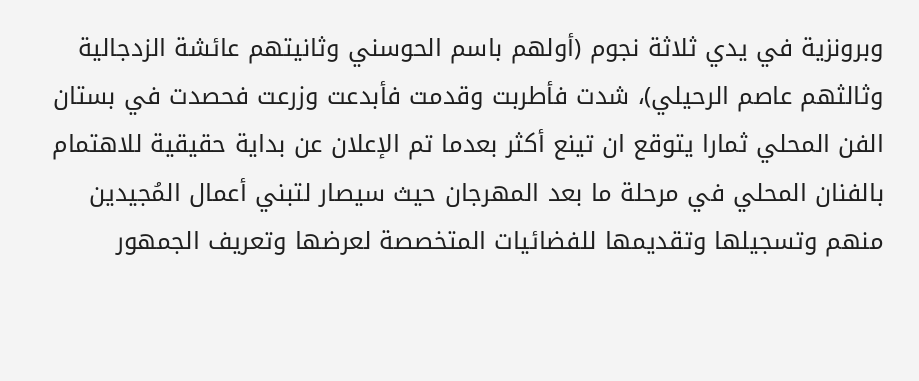وبرونزية في يدي ثلاثة نجوم (أولهم باسم الحوسني وثانيتهم عائشة الزدجالية وثالثهم عاصم الرحيلي)، شدت فأطربت وقدمت فأبدعت وزرعت فحصدت في بستان الفن المحلي ثمارا يتوقع ان تينع أكثر بعدما تم الإعلان عن بداية حقيقية للاهتمام بالفنان المحلي في مرحلة ما بعد المهرجان حيث سيصار لتبني أعمال المُجيدين منهم وتسجيلها وتقديمها للفضائيات المتخصصة لعرضها وتعريف الجمهور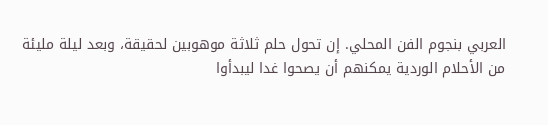العربي بنجوم الفن المحلي. إن تحول حلم ثلاثة موهوبين لحقيقة، وبعد ليلة مليئة من الأحلام الوردية يمكنهم أن يصحوا غدا ليبدأوا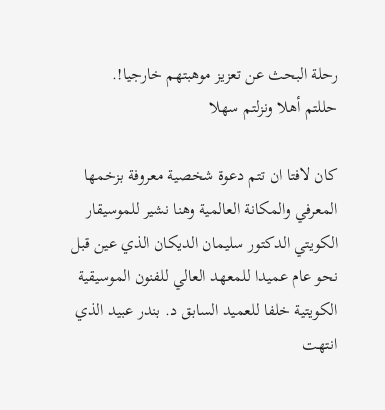رحلة البحث عن تعزيز موهبتهم خارجيا!.
حللتم أهلا ونزلتم سهلا

كان لافتا ان تتم دعوة شخصية معروفة بزخمها المعرفي والمكانة العالمية وهنا نشير للموسيقار الكويتي الدكتور سليمان الديكان الذي عين قبل نحو عام عميدا للمعهد العالي للفنون الموسيقية الكويتية خلفا للعميد السابق د. بندر عبيد الذي انتهت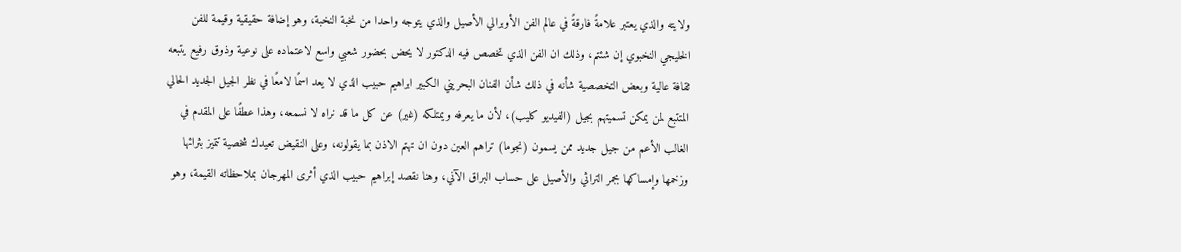ولايته والذي يعتبر علامةً فارقةً في عالم الفن الأوبرالي الأصيل والذي يتوجه واحدا من نخبة النخبة، وهو إضافة حقيقية وقيمة للفن الخليجي النخبوي إن شئتم، وذلك ان الفن الذي تخصص فيه الدكتور لا يحض بحضور شعبي واسع لاعتماده على نوعية وذوق رفيع يتبعه ثقافة عالية وبعض التخصصية شأنه في ذلك شأن الفنان البحريني الكبير ابراهيم حبيب الذي لا يعد اسمًا لامعًا في نظر الجيل الجديد الحالي المتتبع لمن يمكن تسميتهم بجيل (الفيديو كليب)، لأن ما يعرفه ويمتلكه (غير) عن كل ما قد نراه لا نسمعه، وهذا عطفًا على المقدم في الغالب الأعم من جيل جديد ممن يسمون (نجوما) تراهم العين دون ان تهتم الاذن بما يقولونه، وعلى النقيض تعيدك شخصية تتميز بثرائها وزخمها وإمساكها بجمر التراثي والأصيل على حساب البراق الآني، وهنا نقصد إبراهيم حبيب الذي أثرى المهرجان بملاحظاته القيمة، وهو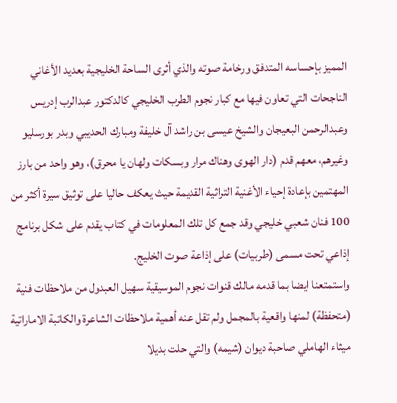المميز بإحساسه المتدفق ورخامة صوته والذي أثرى الساحة الخليجية بعديد الأغاني الناجحات التي تعاون فيها مع كبار نجوم الطرب الخليجي كالدكتور عبدالرب إدريس وعبدالرحمن البعيجان والشيخ عيسى بن راشد آل خليفة ومبارك الحديبي وبدر بورسليو وغيرهم، معهم قدم (دار الهوى وهناك مرار وبسكات ولهان يا محرق)، وهو واحد من بارز المهتمين بإعادة إحياء الأغنية التراثية القديمة حيث يعكف حاليا على توثيق سيرة أكثر من 100 فنان شعبي خليجي وقد جمع كل تلك المعلومات في كتاب يقدم على شكل برنامج إذاعي تحت مسمى (طربيات) على إذاعة صوت الخليج.
واستمتعنا ايضا بما قدمه مالك قنوات نجوم الموسيقية سهيل العبدول من ملاحظات فنية (متحفظة) لمنها واقعية بالمجمل ولم تقل عنه أهمية ملاحظات الشاعرة والكاتبة الاماراتية ميثاء الهاملي صاحبة ديوان (شيمه) والتي حلت بديلا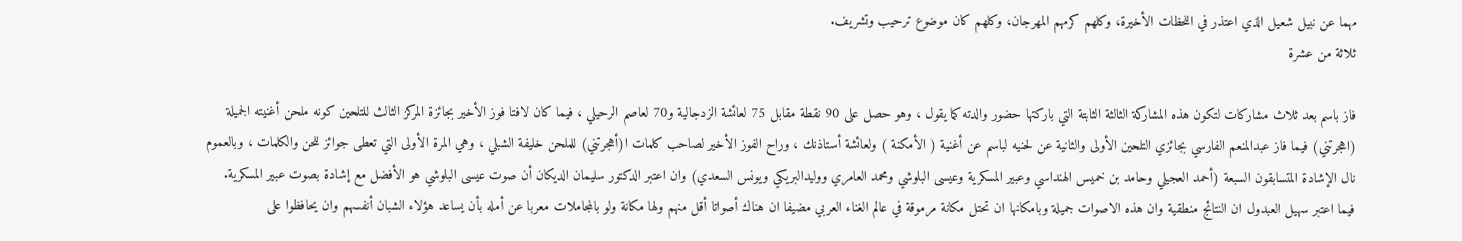مهما عن نبيل شعيل الذي اعتذر في اللحظات الأخيرة، وكلهم كرمهم المهرجان، وكلهم كان موضوع ترحيب وتشريف.
ثلاثة من عشرة

فاز باسم بعد ثلاث مشاركات لتكون هذه المشاركة الثالثة الثابتة التي باركتها حضور والدته كما يقول ، وهو حصل على 90 نقطة مقابل 75 لعائشة الزدجالية و70 لعاصم الرحيلي ، فيما كان لافتا فوز الأخير بجائزة المركز الثالث للتلحين كونه ملحن أغنيته الجميلة (اهجرتني) فيما فاز عبدالمنعم الفارسي بجائزي التلحين الأولى والثانية عن لحنيه لباسم عن أغنية ( الأمكنة ) ولعائشة أستاذنك ، وراح الفوز الأخير لصاحب كلمات ا(أهجرتني) للملحن خليفة الشبلي ، وهي المرة الأولى التي تعطى جوائز للحن والكلمات ، وبالعموم نال الإشادة المتسابقون السبعة (أحمد العجيلي وحامد بن خميس الهنداسي وعبير المسكرية وعيسى البلوشي ومحمد العامري ووليدالبريكي ويونس السعدي) وان اعتبر الدكتور سليمان الديكان أن صوت عيسى البلوشي هو الأفضل مع إشادة بصوت عبير المسكرية.
فيما اعتبر سهيل العبدول ان النتائج منطقية وان هذه الاصوات جميلة وبامكانها ان تحتل مكانة مرموقة في عالم الغناء العربي مضيفا ان هناك أصواتا أقل منهم ولها مكانة ولو بالمجاملات معربا عن أمله بأن يساعد هؤلاء الشبان أنفسهم وان يحافظوا على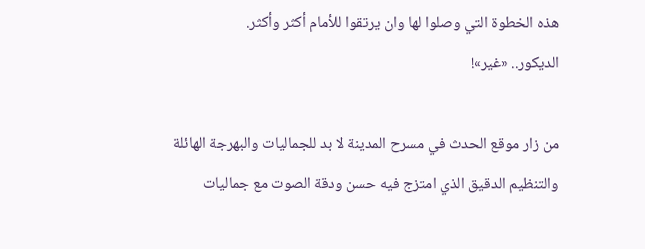هذه الخطوة التي وصلوا لها وان يرتقوا للأمام أكثر وأكثر.
الديكور.. «غير»!

من زار موقع الحدث في مسرح المدينة لا بد للجماليات والبهرجة الهائلة والتنظيم الدقيق الذي امتزج فيه حسن ودقة الصوت مع جماليات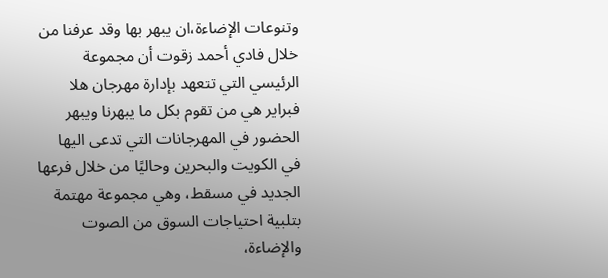وتنوعات الإضاءة،ان يبهر بها وقد عرفنا من خلال فادي أحمد زقوت أن مجموعة الرئيسي التي تتعهد بإدارة مهرجان هلا فبراير هي من تقوم بكل ما يبهرنا ويبهر الحضور في المهرجانات التي تدعى اليها في الكويت والبحرين وحاليًا من خلال فرعها الجديد في مسقط، وهي مجموعة مهتمة بتلبية احتياجات السوق من الصوت والإضاءة،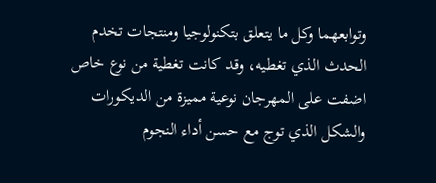وتوابعهما وكل ما يتعلق بتكنولوجيا ومنتجات تخدم الحدث الذي تغطيه، وقد كانت تغطية من نوع خاص اضفت على المهرجان نوعية مميزة من الديكورات والشكل الذي توج مع حسن أداء النجوم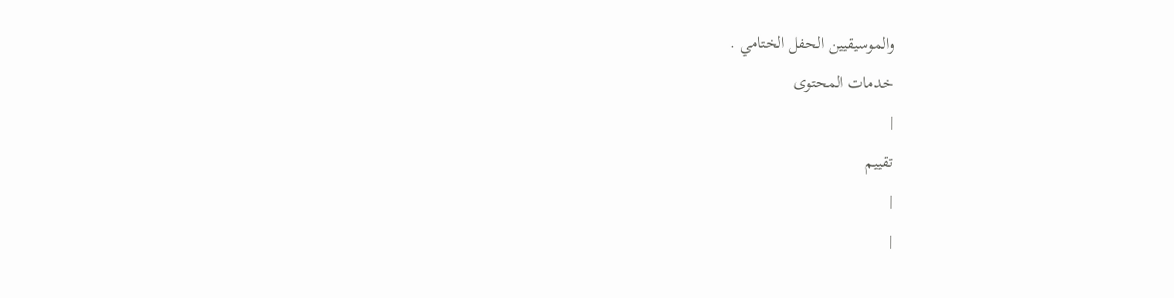والموسيقيين الحفل الختامي .
خدمات المحتوى
|
تقييم
|
|